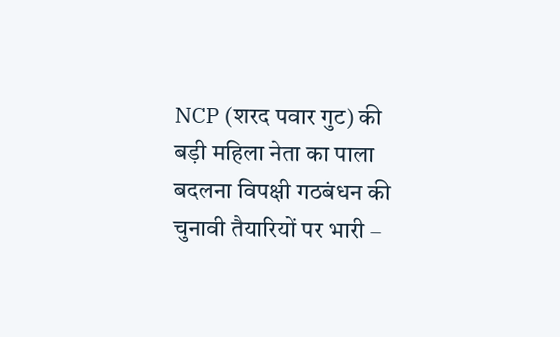NCP (शरद पवार गुट) की बड़ी महिला नेता का पाला बदलना विपक्षी गठबंधन की चुनावी तैयारियों पर भारी –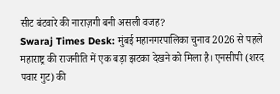सीट बंटवारे की नाराज़गी बनी असली वजह?
Swaraj Times Desk: मुंबई महानगरपालिका चुनाव 2026 से पहले महाराष्ट्र की राजनीति में एक बड़ा झटका देखने को मिला है। एनसीपी (शरद पवार गुट) की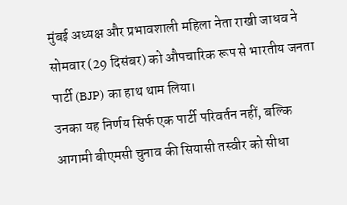मुंबई अध्यक्ष और प्रभावशाली महिला नेता राखी जाधव ने सोमवार (29 दिसंबर) को औपचारिक रूप से भारतीय जनता पार्टी (BJP) का हाथ थाम लिया।
उनका यह निर्णय सिर्फ एक पार्टी परिवर्तन नहीं, बल्कि आगामी बीएमसी चुनाव की सियासी तस्वीर को सीधा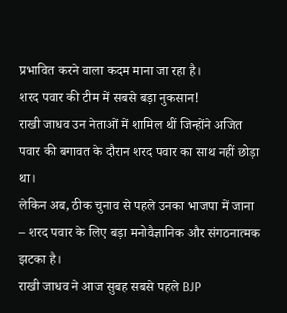प्रभावित करने वाला कदम माना जा रहा है।
शरद पवार की टीम में सबसे बड़ा नुकसान!
राखी जाधव उन नेताओं में शामिल थीं जिन्होंने अजित पवार की बगावत के दौरान शरद पवार का साथ नहीं छोड़ा था।
लेकिन अब, ठीक चुनाव से पहले उनका भाजपा में जाना – शरद पवार के लिए बड़ा मनोवैज्ञानिक और संगठनात्मक झटका है।
राखी जाधव ने आज सुबह सबसे पहले BJP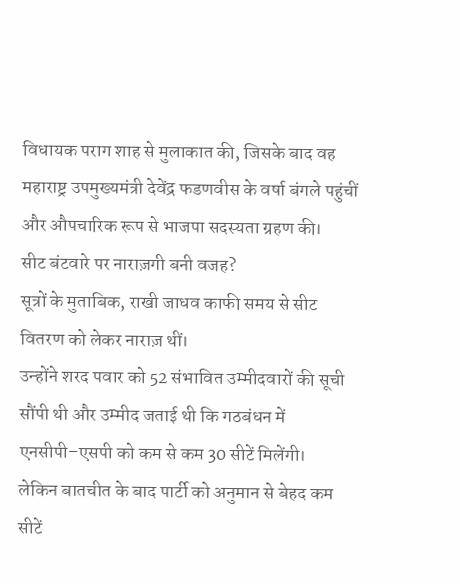विधायक पराग शाह से मुलाकात की, जिसके बाद वह महाराष्ट्र उपमुख्यमंत्री देवेंद्र फडणवीस के वर्षा बंगले पहुंचीं और औपचारिक रूप से भाजपा सदस्यता ग्रहण की।
सीट बंटवारे पर नाराज़गी बनी वजह?
सूत्रों के मुताबिक, राखी जाधव काफी समय से सीट वितरण को लेकर नाराज़ थीं।
उन्होंने शरद पवार को 52 संभावित उम्मीदवारों की सूची सौंपी थी और उम्मीद जताई थी कि गठबंधन में एनसीपी–एसपी को कम से कम 30 सीटें मिलेंगी।
लेकिन बातचीत के बाद पार्टी को अनुमान से बेहद कम सीटें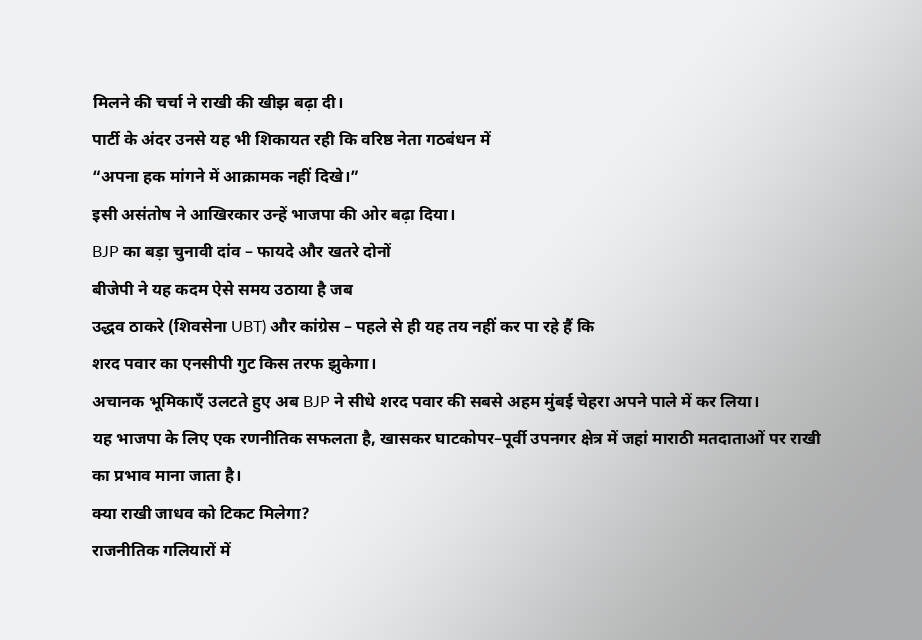मिलने की चर्चा ने राखी की खीझ बढ़ा दी।
पार्टी के अंदर उनसे यह भी शिकायत रही कि वरिष्ठ नेता गठबंधन में
“अपना हक मांगने में आक्रामक नहीं दिखे।”
इसी असंतोष ने आखिरकार उन्हें भाजपा की ओर बढ़ा दिया।
BJP का बड़ा चुनावी दांव – फायदे और खतरे दोनों
बीजेपी ने यह कदम ऐसे समय उठाया है जब
उद्धव ठाकरे (शिवसेना UBT) और कांग्रेस – पहले से ही यह तय नहीं कर पा रहे हैं कि
शरद पवार का एनसीपी गुट किस तरफ झुकेगा।
अचानक भूमिकाएँ उलटते हुए अब BJP ने सीधे शरद पवार की सबसे अहम मुंबई चेहरा अपने पाले में कर लिया।
यह भाजपा के लिए एक रणनीतिक सफलता है, खासकर घाटकोपर–पूर्वी उपनगर क्षेत्र में जहां माराठी मतदाताओं पर राखी का प्रभाव माना जाता है।
क्या राखी जाधव को टिकट मिलेगा?
राजनीतिक गलियारों में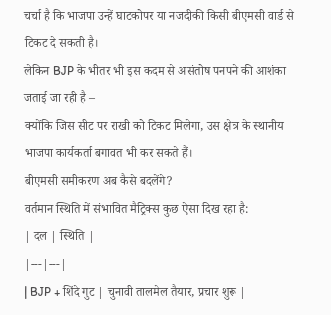चर्चा है कि भाजपा उन्हें घाटकोपर या नजदीकी किसी बीएमसी वार्ड से टिकट दे सकती है।
लेकिन BJP के भीतर भी इस कदम से असंतोष पनपने की आशंका जताई जा रही है –
क्योंकि जिस सीट पर राखी को टिकट मिलेगा, उस क्षेत्र के स्थानीय भाजपा कार्यकर्ता बगावत भी कर सकते हैं।
बीएमसी समीकरण अब कैसे बदलेंगे?
वर्तमान स्थिति में संभावित मैट्रिक्स कुछ ऐसा दिख रहा है:
| दल | स्थिति |
|---|---|
| BJP + शिंदे गुट | चुनावी तालमेल तैयार, प्रचार शुरू |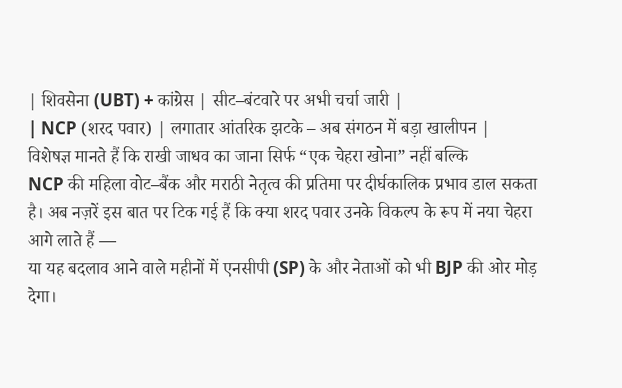| शिवसेना (UBT) + कांग्रेस | सीट–बंटवारे पर अभी चर्चा जारी |
| NCP (शरद पवार) | लगातार आंतरिक झटके – अब संगठन में बड़ा खालीपन |
विशेषज्ञ मानते हैं कि राखी जाधव का जाना सिर्फ “एक चेहरा खोना” नहीं बल्कि
NCP की महिला वोट–बैंक और मराठी नेतृत्व की प्रतिमा पर दीर्घकालिक प्रभाव डाल सकता है। अब नज़रें इस बात पर टिक गई हैं कि क्या शरद पवार उनके विकल्प के रूप में नया चेहरा आगे लाते हैं —
या यह बदलाव आने वाले महीनों में एनसीपी (SP) के और नेताओं को भी BJP की ओर मोड़ देगा।